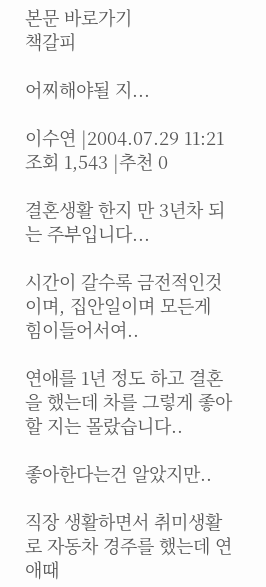본문 바로가기
책갈피

어찌해야될 지...

이수연 |2004.07.29 11:21
조회 1,543 |추천 0

결혼생활 한지 만 3년차 되는 주부입니다...

시간이 갈수록 금전적인것이며, 집안일이며 모든게 힘이들어서여..

연애를 1년 정도 하고 결혼을 했는데 차를 그렇게 좋아할 지는 몰랐습니다..

좋아한다는건 알았지만..

직장 생활하면서 취미생활로 자동차 경주를 했는데 연애때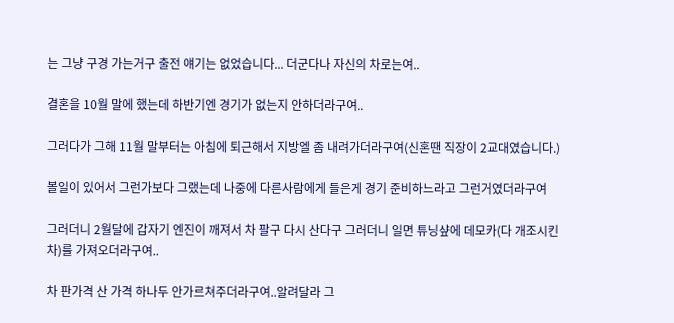는 그냥 구경 가는거구 출전 얘기는 없었습니다... 더군다나 자신의 차로는여..

결혼을 10월 말에 했는데 하반기엔 경기가 없는지 안하더라구여..

그러다가 그해 11월 말부터는 아침에 퇴근해서 지방엘 좀 내려가더라구여(신혼땐 직장이 2교대였습니다.)

볼일이 있어서 그런가보다 그랬는데 나중에 다른사람에게 들은게 경기 준비하느라고 그런거였더라구여

그러더니 2월달에 갑자기 엔진이 깨져서 차 팔구 다시 산다구 그러더니 일면 튜닝샾에 데모카(다 개조시킨차)를 가져오더라구여..

차 판가격 산 가격 하나두 안가르쳐주더라구여..알려달라 그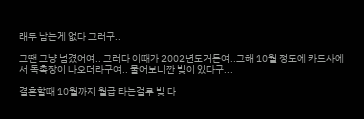래두 남는게 없다 그러구..

그땐 그냥 넘겼어여.. 그러다 이때가 2002년도거든여..그해 10월 정도에 카드사에서 독촉장이 나오더라구여.. 물어보니깐 빚이 있다구...

결혼할때 10월까지 월급 타는걸루 빚 다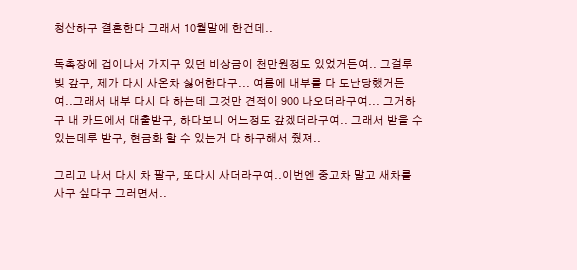청산하구 결혼한다 그래서 10월말에 한건데..

독촉장에 겁이나서 가지구 있던 비상금이 천만원정도 있었거든여.. 그걸루 빚 갚구, 제가 다시 사온차 싫어한다구... 여름에 내부를 다 도난당했거든여..그래서 내부 다시 다 하는데 그것만 견적이 900 나오더라구여... 그거하구 내 카드에서 대출받구, 하다보니 어느정도 갚겠더라구여.. 그래서 받을 수 있는데루 받구, 현금화 할 수 있는거 다 하구해서 줬져..

그리고 나서 다시 차 팔구, 또다시 사더라구여..이번엔 중고차 말고 새차를 사구 싶다구 그러면서..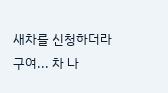새차를 신청하더라구여... 차 나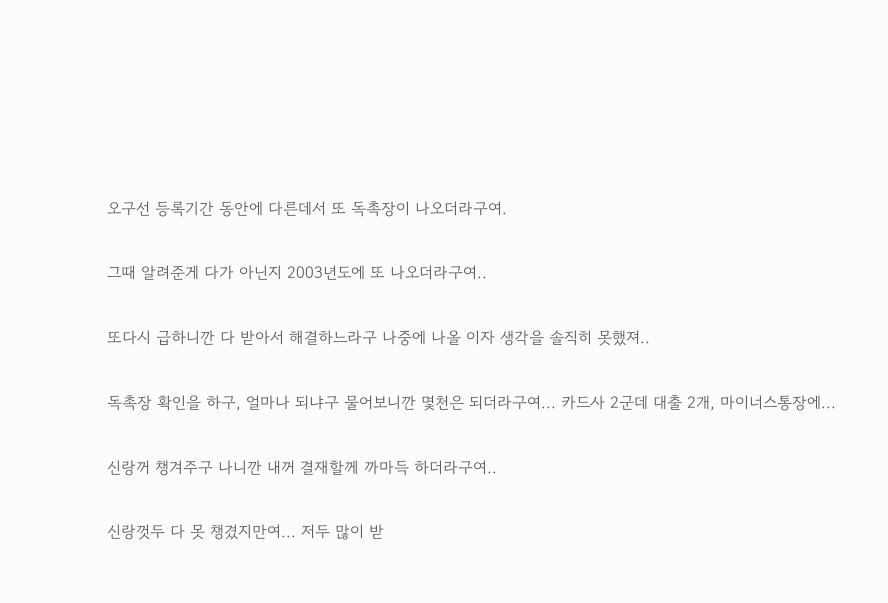오구선 등록기간 동안에 다른데서 또 독촉장이 나오더라구여.

그때 알려준게 다가 아닌지 2003년도에 또 나오더라구여..

또다시 급하니깐 다 받아서 해결하느라구 나중에 나올 이자 생각을 솔직히 못했져..

독촉장 확인을 하구, 얼마나 되냐구 물어보니깐 몇천은 되더라구여... 카드사 2군데 대출 2개, 마이너스통장에...

신랑꺼 챙겨주구 나니깐 내꺼 결재할께 까마득 하더라구여..

신랑껏두 다 못 챙겼지만여... 저두 많이 받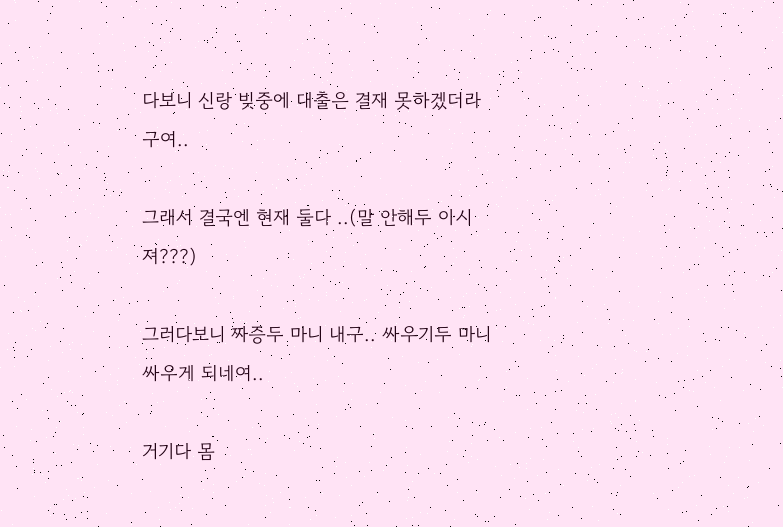다보니 신랑 빚중에 대출은 결재 못하겠더라구여..

그래서 결국엔 현재 둘다 ..(말 안해두 아시져???)

그러다보니 짜증두 마니 내구.. 싸우기두 마니 싸우게 되네여..

거기다 몸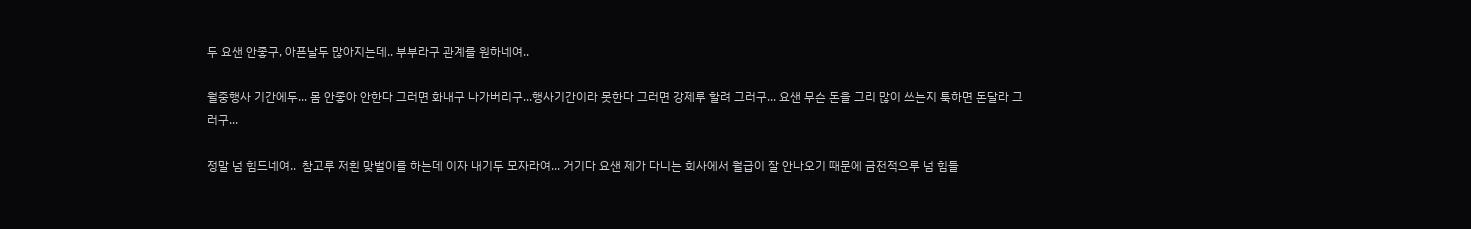두 요샌 안좋구, 아픈날두 많아지는데.. 부부라구 관계를 원하네여..

월중행사 기간에두... 몸 안좋아 안한다 그러면 화내구 나가버리구...행사기간이라 못한다 그러면 강제루 할려 그러구... 요샌 무슨 돈을 그리 많이 쓰는지 툭하면 돈달라 그러구...

정말 넘 힘드네여..  참고루 저흰 맞벌이를 하는데 이자 내기두 모자라여... 거기다 요샌 제가 다니는 회사에서 월급이 잘 안나오기 때문에 금전적으루 넘 힘들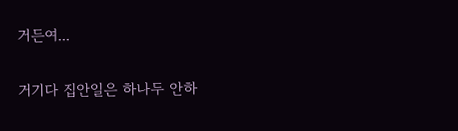거든여...

거기다 집안일은 하나두 안하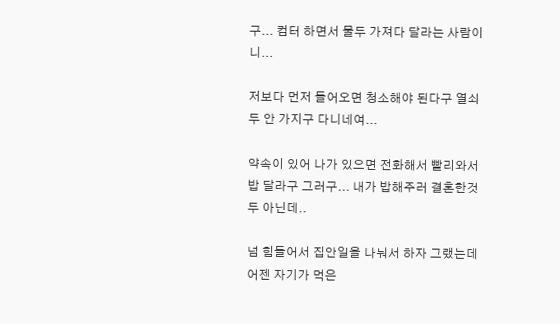구... 컴터 하면서 물두 가져다 달라는 사람이니...

저보다 먼저 들어오면 청소해야 된다구 열쇠두 안 가지구 다니네여...

약속이 있어 나가 있으면 전화해서 빨리와서 밥 달라구 그러구... 내가 밥해주러 결혼한것두 아닌데..

넘 힘들어서 집안일을 나눠서 하자 그랬는데 어젠 자기가 먹은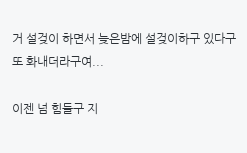거 설겆이 하면서 늦은밤에 설겆이하구 있다구 또 화내더라구여...

이젠 넘 힘들구 지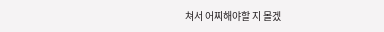쳐서 어찌해야할 지 몰겠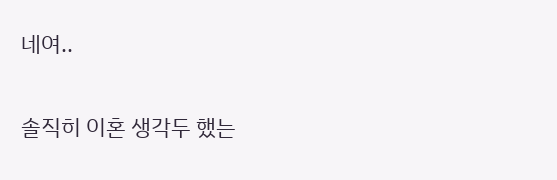네여..

솔직히 이혼 생각두 했는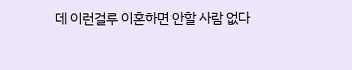데 이런걸루 이혼하면 안할 사람 없다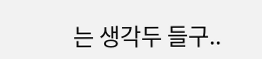는 생각두 들구..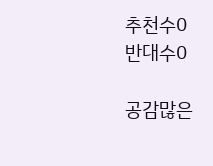추천수0
반대수0

공감많은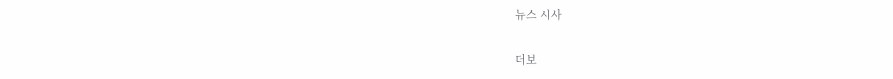뉴스 시사

더보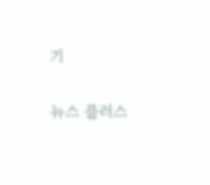기

뉴스 플러스